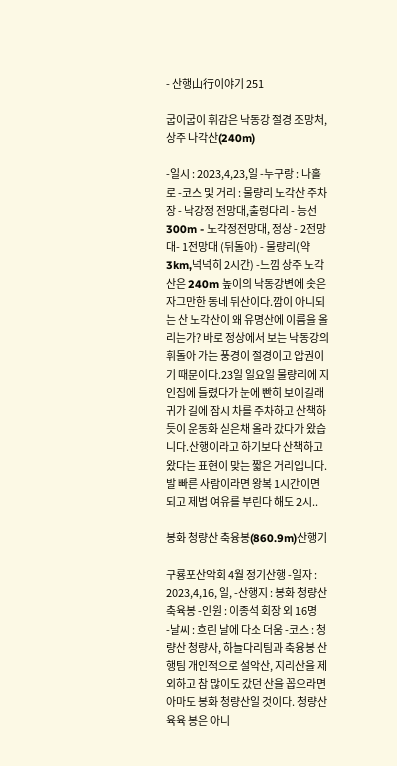- 산행山行이야기 251

굽이굽이 휘감은 낙동강 절경 조망처, 상주 나각산(240m)

-일시 : 2023,4,23,일 -누구랑 : 나홀로 -코스 및 거리 : 물량리 노각산 주차장 - 낙강정 전망대,출렁다리 - 능선 300m - 노각정전망대, 정상 - 2전망대- 1전망대 (뒤돌아) - 물량리(약3km,넉넉히 2시간) -느낌 상주 노각산은 240m 높이의 낙동강변에 솟은 자그만한 동네 뒤산이다.깜이 아니되는 산 노각산이 왜 유명산에 이름을 올리는가? 바로 정상에서 보는 낙동강의 휘돌아 가는 풍경이 절경이고 압권이기 때문이다.23일 일요일 물량리에 지인집에 들렸다가 눈에 빤히 보이길래 귀가 길에 잠시 차를 주차하고 산책하듯이 운동화 싣은채 올라 갔다가 왔습니다.산행이라고 하기보다 산책하고 왔다는 표현이 맞는 짧은 거리입니다.발 빠른 사람이라면 왕복 1시간이면 되고 제법 여유를 부린다 해도 2시..

봉화 청량산 축융봉(860.9m)산행기

구룡포산악회 4월 정기산행 -일자 : 2023,4,16, 일, -산행지 : 봉화 청량산 축육봉 -인원 : 이종석 회장 외 16명 -날씨 : 흐린 날에 다소 더움 -코스 : 청량산 청량사, 하늘다리팀과 축융봉 산행팀 개인적으로 설악산, 지리산을 제외하고 참 많이도 갔던 산을 꼽으라면 아마도 봉화 청량산일 것이다. 청량산 육육 봉은 아니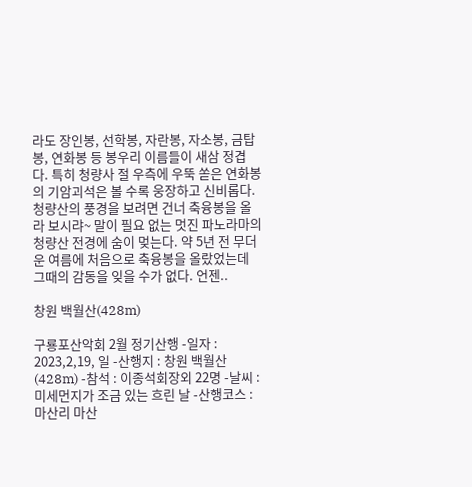라도 장인봉, 선학봉, 자란봉, 자소봉, 금탑봉, 연화봉 등 봉우리 이름들이 새삼 정겹다. 특히 청량사 절 우측에 우뚝 쏟은 연화봉의 기암괴석은 볼 수록 웅장하고 신비롭다. 청량산의 풍경을 보려면 건너 축융봉을 올라 보시랴~ 말이 필요 없는 멋진 파노라마의 청량산 전경에 숨이 멎는다. 약 5년 전 무더운 여름에 처음으로 축융봉을 올랐었는데 그때의 감동을 잊을 수가 없다. 언젠..

창원 백월산(428m)

구룡포산악회 2월 정기산행 -일자 : 2023,2,19, 일 -산행지 : 창원 백월산(428m) -참석 : 이종석회장외 22명 -날씨 : 미세먼지가 조금 있는 흐린 날 -산행코스 : 마산리 마산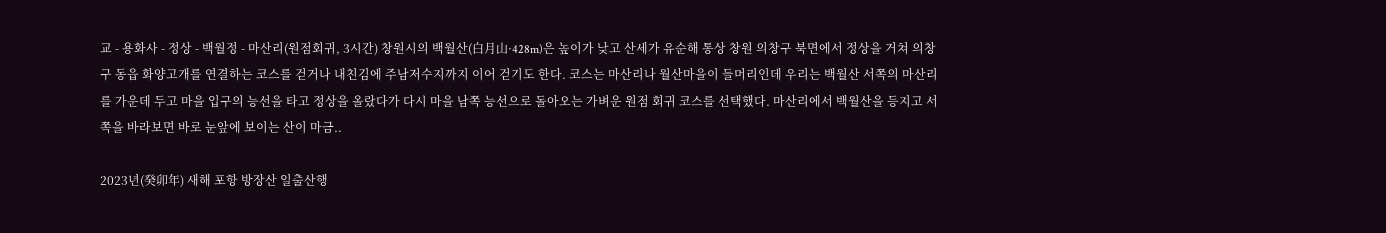교 - 용화사 - 정상 - 백월정 - 마산리(원점회귀, 3시간) 창원시의 백월산(白月山·428m)은 높이가 낮고 산세가 유순해 통상 창원 의창구 북면에서 정상을 거쳐 의창구 동읍 화양고개를 연결하는 코스를 걷거나 내친김에 주남저수지까지 이어 걷기도 한다. 코스는 마산리나 월산마을이 들머리인데 우리는 백월산 서쪽의 마산리를 가운데 두고 마을 입구의 능선을 타고 정상을 올랐다가 다시 마을 남쪽 능선으로 돌아오는 가벼운 원점 회귀 코스를 선택했다. 마산리에서 백월산을 등지고 서쪽을 바라보면 바로 눈앞에 보이는 산이 마금..

2023년(癸卯年) 새해 포항 방장산 일출산행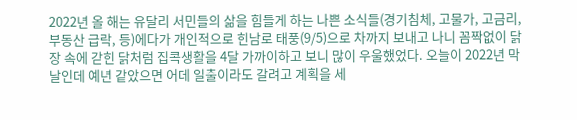2022년 올 해는 유달리 서민들의 삶을 힘들게 하는 나쁜 소식들(경기침체, 고물가, 고금리, 부동산 급락, 등)에다가 개인적으로 힌남로 태풍(9/5)으로 차까지 보내고 나니 꼼짝없이 닭장 속에 갇힌 닭처럼 집콕생활을 4달 가까이하고 보니 많이 우울했었다. 오늘이 2022년 막날인데 예년 같았으면 어데 일출이라도 갈려고 계획을 세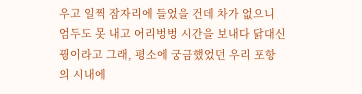우고 일찍 잠자리에 들었을 건데 차가 없으니 엄두도 못 내고 어리벙벙 시간을 보내다 닭대신 꿩이라고 그래, 평소에 궁금했었던 우리 포항의 시내에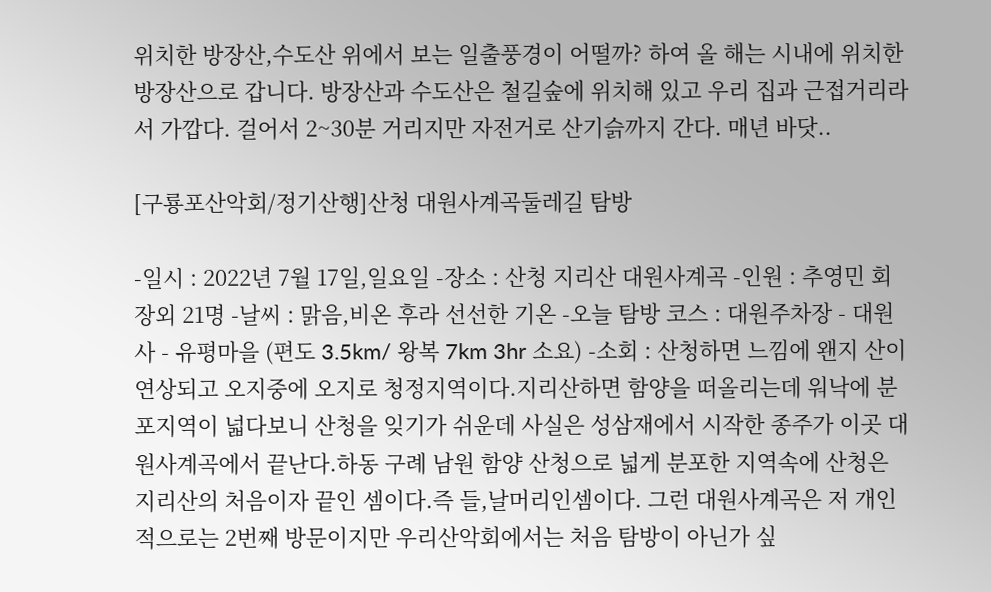위치한 방장산,수도산 위에서 보는 일출풍경이 어떨까? 하여 올 해는 시내에 위치한 방장산으로 갑니다. 방장산과 수도산은 철길숲에 위치해 있고 우리 집과 근접거리라서 가깝다. 걸어서 2~30분 거리지만 자전거로 산기슭까지 간다. 매년 바닷..

[구룡포산악회/정기산행]산청 대원사계곡둘레길 탐방

-일시 : 2022년 7월 17일,일요일 -장소 : 산청 지리산 대원사계곡 -인원 : 추영민 회장외 21명 -날씨 : 맑음,비온 후라 선선한 기온 -오늘 탐방 코스 : 대원주차장 - 대원사 - 유평마을 (편도 3.5km/ 왕복 7km 3hr 소요) -소회 : 산청하면 느낌에 왠지 산이 연상되고 오지중에 오지로 청정지역이다.지리산하면 함양을 떠올리는데 워낙에 분포지역이 넓다보니 산청을 잊기가 쉬운데 사실은 성삼재에서 시작한 종주가 이곳 대원사계곡에서 끝난다.하동 구례 남원 함양 산청으로 넓게 분포한 지역속에 산청은 지리산의 처음이자 끝인 셈이다.즉 들,날머리인셈이다. 그런 대원사계곡은 저 개인적으로는 2번째 방문이지만 우리산악회에서는 처음 탐방이 아닌가 싶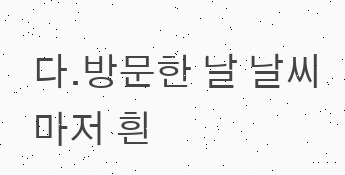다.방문한 날 날씨마저 흰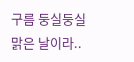구름 둥실둥실 맑은 날이라..